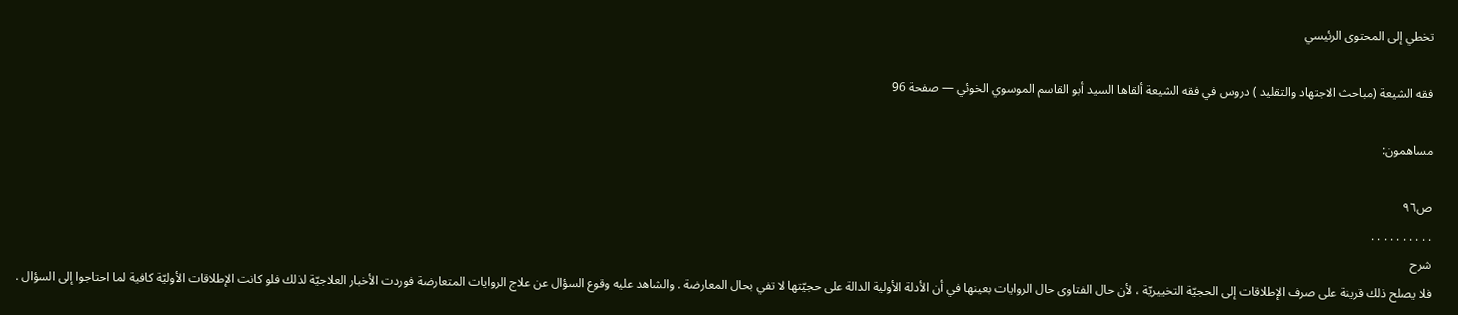تخطي إلى المحتوى الرئيسي

فقه الشيعة (مباحث الاجتهاد والتقليد ) دروس في فقه الشيعة ألقاها السيد أبو القاسم الموسوي الخوئي — صفحة 96

مساهمون:

ص٩٦
. . . . . . . . . .
شرح
فلا يصلح ذلك قرينة على صرف الإطلاقات إلى الحجيّة التخييريّة ، لأن حال الفتاوى حال الروايات بعينها في أن الأدلة الأولية الدالة على حجيّتها لا تفي بحال المعارضة . والشاهد عليه وقوع السؤال عن علاج الروايات المتعارضة فوردت الأخبار العلاجيّة لذلك فلو كانت الإطلاقات الأوليّة كافية لما احتاجوا إلى السؤال .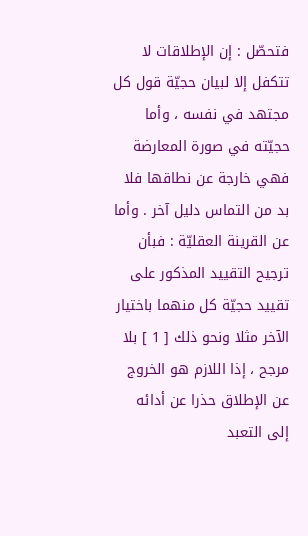فتحصّل : إن الإطلاقات لا تتكفل إلا لبيان حجيّة قول كل مجتهد في نفسه ، وأما حجيّته في صورة المعارضة فهي خارجة عن نطاقها فلا بد من التماس دليل آخر . وأما عن القرينة العقليّة : فبأن ترجيح التقييد المذكور على تقييد حجيّة كل منهما باختيار الآخر مثلا ونحو ذلك [ 1 ] بلا مرجح ، إذا اللازم هو الخروج عن الإطلاق حذرا عن أدائه إلى التعبد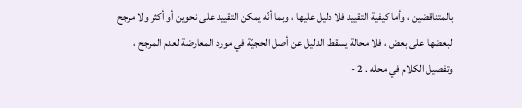بالمتناقضين ، وأما كيفية التقييد فلا دليل عليها ، وبما أنّه يمكن التقييد على نحوين أو أكثر ولا مرجح لبعضها على بعض ، فلا محالة يسقط الدليل عن أصل الحجيّة في مورد المعارضة لعدم المرجح ، وتفصيل الكلام في محله . 2 -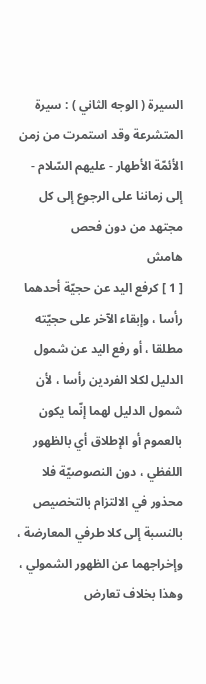السيرة ( الوجه الثاني ) : سيرة المتشرعة وقد استمرت من زمن الأئمّة الأطهار - عليهم السّلام - إلى زماننا على الرجوع إلى كل مجتهد من دون فحص
هامش
[ 1 ] كرفع اليد عن حجيّة أحدهما رأسا ، وإبقاء الآخر على حجيّته مطلقا ، أو رفع اليد عن شمول الدليل لكلا الفردين رأسا ، لأن شمول الدليل لهما إنّما يكون بالعموم أو الإطلاق أي بالظهور اللفظي ، دون النصوصيّة فلا محذور في الالتزام بالتخصيص بالنسبة إلى كلا طرفي المعارضة ، وإخراجهما عن الظهور الشمولي ، وهذا بخلاف تعارض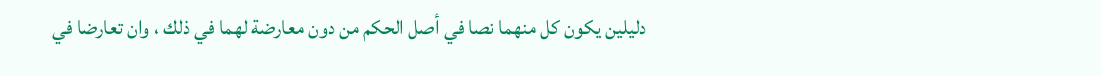دليلين يكون كل منهما نصا في أصل الحكم من دون معارضة لهما في ذلك ، وان تعارضا في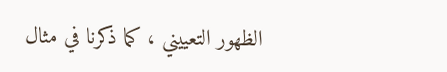الظهور التعييني ، كما ذكرنا في مثال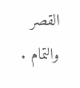القصر والتمام .